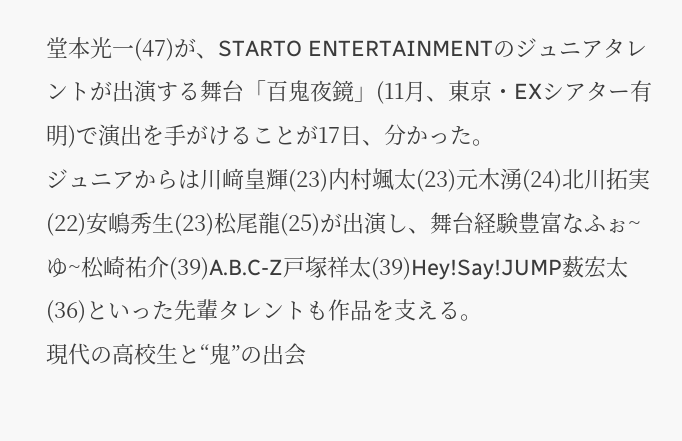堂本光一(47)が、STARTO ENTERTAINMENTのジュニアタレントが出演する舞台「百鬼夜鏡」(11月、東京・EXシアター有明)で演出を手がけることが17日、分かった。
ジュニアからは川﨑皇輝(23)内村颯太(23)元木湧(24)北川拓実(22)安嶋秀生(23)松尾龍(25)が出演し、舞台経験豊富なふぉ~ゆ~松崎祐介(39)A.B.C-Z戸塚祥太(39)Hey!Say!JUMP薮宏太(36)といった先輩タレントも作品を支える。
現代の高校生と“鬼”の出会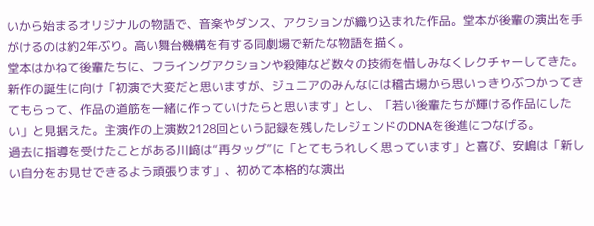いから始まるオリジナルの物語で、音楽やダンス、アクションが織り込まれた作品。堂本が後輩の演出を手がけるのは約2年ぶり。高い舞台機構を有する同劇場で新たな物語を描く。
堂本はかねて後輩たちに、フライングアクションや殺陣など数々の技術を惜しみなくレクチャーしてきた。新作の誕生に向け「初演で大変だと思いますが、ジュニアのみんなには稽古場から思いっきりぶつかってきてもらって、作品の道筋を一緒に作っていけたらと思います」とし、「若い後輩たちが輝ける作品にしたい」と見据えた。主演作の上演数2128回という記録を残したレジェンドのDNAを後進につなげる。
過去に指導を受けたことがある川﨑は“再タッグ”に「とてもうれしく思っています」と喜び、安嶋は「新しい自分をお見せできるよう頑張ります」、初めて本格的な演出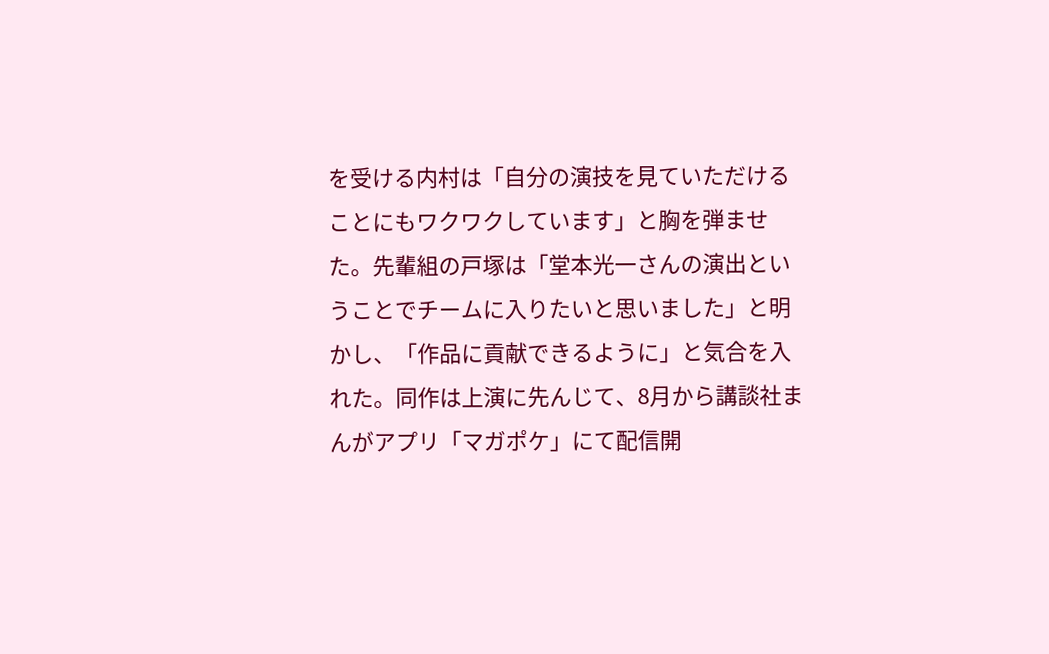を受ける内村は「自分の演技を見ていただけることにもワクワクしています」と胸を弾ませた。先輩組の戸塚は「堂本光一さんの演出ということでチームに入りたいと思いました」と明かし、「作品に貢献できるように」と気合を入れた。同作は上演に先んじて、8月から講談社まんがアプリ「マガポケ」にて配信開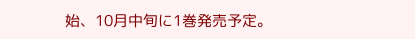始、10月中旬に1巻発売予定。